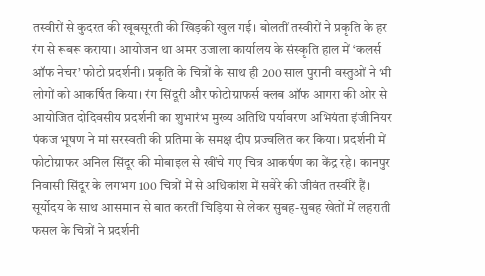तस्वीरों से कुदरत की खूबसूरती की खिड़की खुल गई। बोलतीं तस्वीरों ने प्रकृति के हर रंग से रूबरू कराया। आयोजन था अमर उजाला कार्यालय के संस्कृति हाल में ‘कलर्स ऑफ नेचर’ फोटो प्रदर्शनी। प्रकृति के चित्रों के साथ ही 200 साल पुरानी वस्तुओं ने भी लोगों को आकर्षित किया। रंग सिंदूरी और फोटोग्राफर्स क्लब ऑफ आगरा की ओर से आयोजित दोदिवसीय प्रदर्शनी का शुभारंभ मुख्य अतिथि पर्यावरण अभियंता इंजीनियर पंकज भूषण ने मां सरस्वती की प्रतिमा के समक्ष दीप प्रज्वलित कर किया। प्रदर्शनी में फोटोग्राफर अनिल सिंदूर की मोबाइल से खींचे गए चित्र आकर्षण का केंद्र रहे। कानपुर निवासी सिंदूर के लगभग 100 चित्रों में से अधिकांश में सवेरे की जीवंत तस्वीरें हैं। सूर्योदय के साथ आसमान से बात करतीं चिड़िया से लेकर सुबह-सुबह खेतों में लहराती फसल के चित्रों ने प्रदर्शनी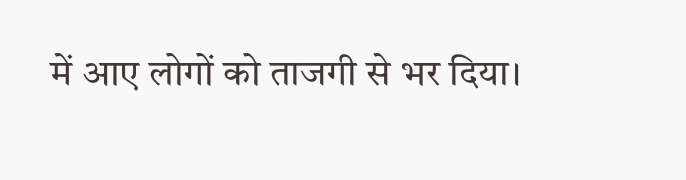में आए लोगों को ताजगी से भर दिया।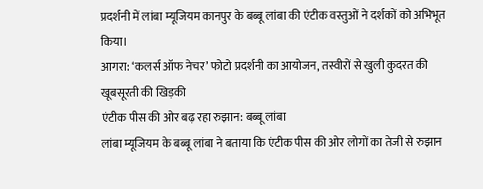प्रदर्शनी में लांबा म्यूजियम कानपुर के बब्बू लांबा की एंटीक वस्तुओं ने दर्शकों को अभिभूत किया।
आगरा: ‘कलर्स ऑफ नेचर’ फोटो प्रदर्शनी का आयोजन, तस्वीरों से खुली कुदरत की खूबसूरती की खिड़की
एंटीक पीस की ओर बढ़ रहा रुझान: बब्बू लांबा
लांबा म्यूजियम के बब्बू लांबा ने बताया कि एंटीक पीस की ओर लोगों का तेजी से रुझान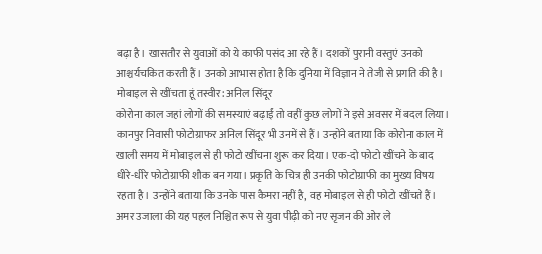बढ़ा है। खासतौर से युवाओं को ये काफी पसंद आ रहे हैं। दशकों पुरानी वस्तुएं उनको आश्चर्यचकित करती हैं। उनको आभास होता है कि दुनिया में विज्ञान ने तेजी से प्रगति की है।
मोबाइल से खींचता हूं तस्वीर: अनिल सिंदूर
कोरोना काल जहां लोगों की समस्याएं बढ़ाईं तो वहीं कुछ लोगों ने इसे अवसर में बदल लिया। कानपुर निवासी फोटोग्राफर अनिल सिंदूर भी उनमें से हैं। उन्होंने बताया कि कोरोना काल में खाली समय में मोबाइल से ही फोटो खींचना शुरू कर दिया। एक-दो फोटो खींचने के बाद धीरे-धीरे फोटोग्राफी शौक बन गया। प्रकृति के चित्र ही उनकी फोटोग्राफी का मुख्य विषय रहता है। उन्होंने बताया कि उनके पास कैमरा नहीं है, वह मोबाइल से ही फोटो खींचते हैं।
अमर उजाला की यह पहल निश्चित रूप से युवा पीढ़ी को नए सृजन की ओर ले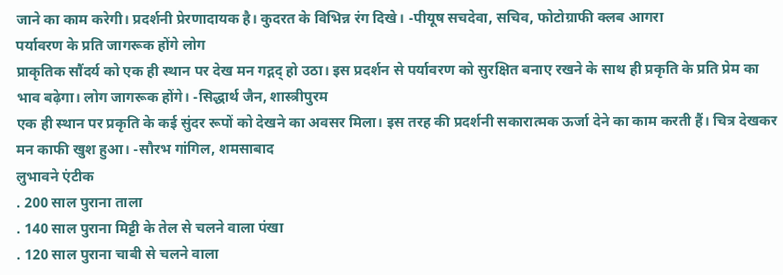जाने का काम करेगी। प्रदर्शनी प्रेरणादायक है। कुदरत के विभिन्न रंग दिखे। -पीयूष सचदेवा, सचिव, फोटोग्राफी क्लब आगरा
पर्यावरण के प्रति जागरूक होंगे लोग
प्राकृतिक सौंदर्य को एक ही स्थान पर देख मन गद्गद् हो उठा। इस प्रदर्शन से पर्यावरण को सुरक्षित बनाए रखने के साथ ही प्रकृति के प्रति प्रेम का भाव बढ़ेगा। लोग जागरूक होंगे। -सिद्धार्थ जैन, शास्त्रीपुरम
एक ही स्थान पर प्रकृति के कई सुंदर रूपों को देखने का अवसर मिला। इस तरह की प्रदर्शनी सकारात्मक ऊर्जा देने का काम करती हैं। चित्र देखकर मन काफी खुश हुआ। -सौरभ गांगिल, शमसाबाद
लुभावने एंटीक
. 200 साल पुराना ताला
. 140 साल पुराना मिट्टी के तेल से चलने वाला पंखा
. 120 साल पुराना चाबी से चलने वाला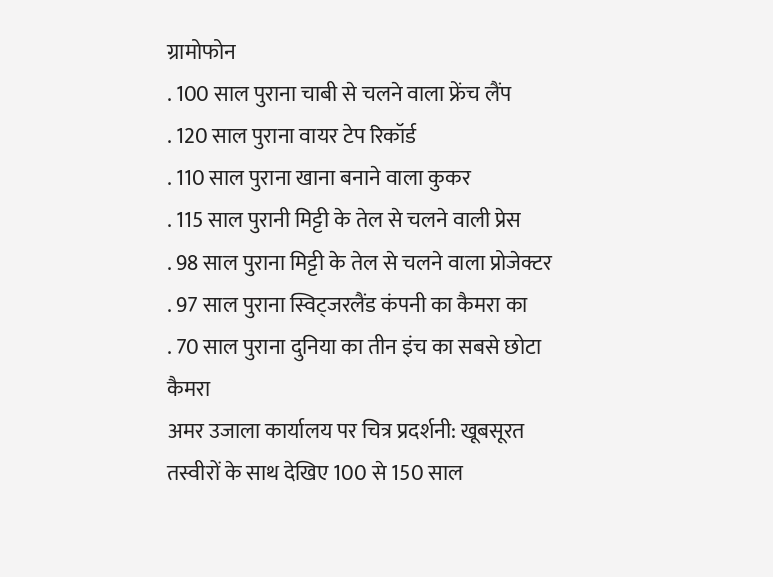ग्रामोफोन
. 100 साल पुराना चाबी से चलने वाला फ्रेंच लैंप
. 120 साल पुराना वायर टेप रिकॉर्ड
. 110 साल पुराना खाना बनाने वाला कुकर
. 115 साल पुरानी मिट्टी के तेल से चलने वाली प्रेस
. 98 साल पुराना मिट्टी के तेल से चलने वाला प्रोजेक्टर
. 97 साल पुराना स्विट्जरलैंड कंपनी का कैमरा का
. 70 साल पुराना दुनिया का तीन इंच का सबसे छोटा कैमरा
अमर उजाला कार्यालय पर चित्र प्रदर्शनी: खूबसूरत तस्वीरों के साथ देखिए 100 से 150 साल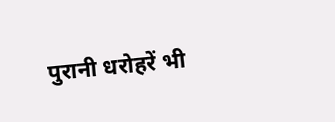पुरानी धरोहरें भी